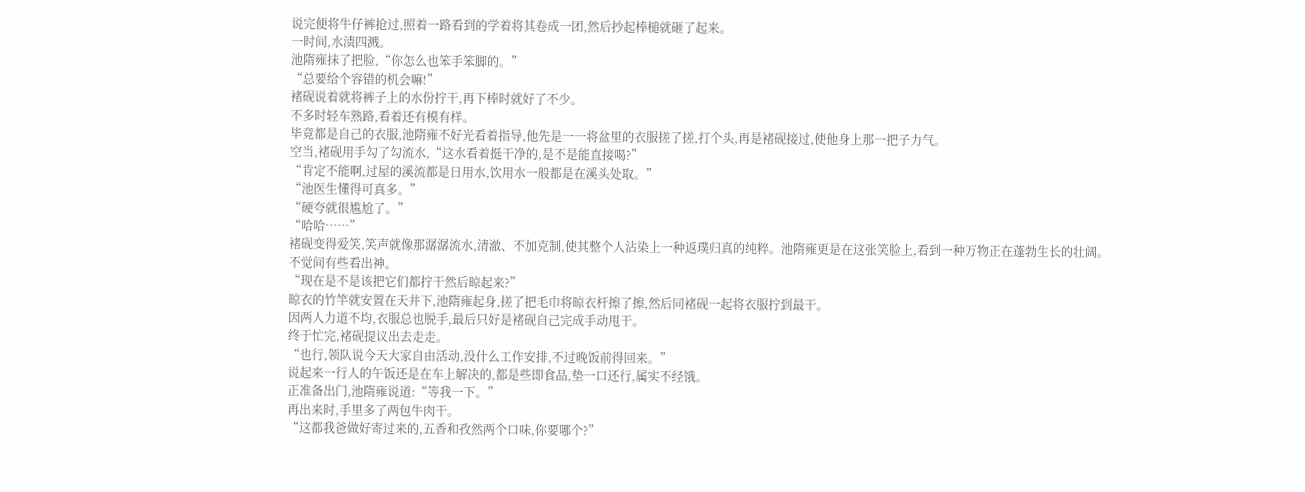说完便将牛仔裤抢过,照着一路看到的学着将其卷成一团,然后抄起棒槌就砸了起来。
一时间,水渍四溅。
池隋雍抹了把脸,“你怎么也笨手笨脚的。”
“总要给个容错的机会嘛!”
褚砚说着就将裤子上的水份拧干,再下棒时就好了不少。
不多时轻车熟路,看着还有模有样。
毕竟都是自己的衣服,池隋雍不好光看着指导,他先是一一将盆里的衣服搓了搓,打个头,再是褚砚接过,使他身上那一把子力气。
空当,褚砚用手勾了勾流水,“这水看着挺干净的,是不是能直接喝?”
“肯定不能啊,过屋的溪流都是日用水,饮用水一般都是在溪头处取。”
“池医生懂得可真多。”
“硬夸就很尴尬了。”
“哈哈……”
褚砚变得爱笑,笑声就像那潺潺流水,清澈、不加克制,使其整个人沾染上一种返璞归真的纯粹。池隋雍更是在这张笑脸上,看到一种万物正在蓬勃生长的壮阔。
不觉间有些看出神。
“现在是不是该把它们都拧干然后晾起来?”
晾衣的竹竿就安置在天井下,池隋雍起身,搓了把毛巾将晾衣杆擦了擦,然后同褚砚一起将衣服拧到最干。
因两人力道不均,衣服总也脱手,最后只好是褚砚自己完成手动甩干。
终于忙完,褚砚提议出去走走。
“也行,领队说今天大家自由活动,没什么工作安排,不过晚饭前得回来。”
说起来一行人的午饭还是在车上解决的,都是些即食品,垫一口还行,属实不经饿。
正准备出门,池隋雍说道:“等我一下。”
再出来时,手里多了两包牛肉干。
“这都我爸做好寄过来的,五香和孜然两个口味,你要哪个?”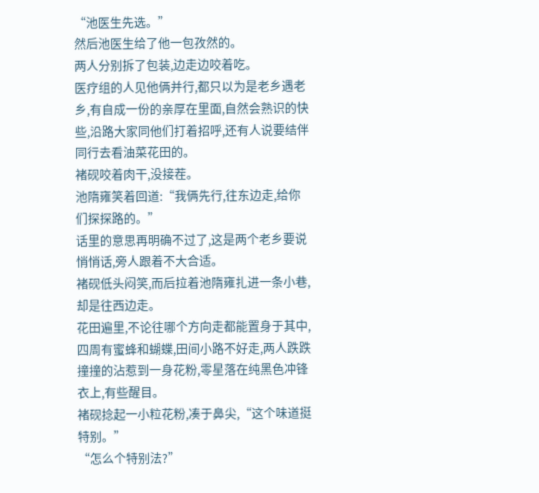“池医生先选。”
然后池医生给了他一包孜然的。
两人分别拆了包装,边走边咬着吃。
医疗组的人见他俩并行,都只以为是老乡遇老乡,有自成一份的亲厚在里面,自然会熟识的快些,沿路大家同他们打着招呼,还有人说要结伴同行去看油菜花田的。
褚砚咬着肉干,没接茬。
池隋雍笑着回道:“我俩先行,往东边走,给你们探探路的。”
话里的意思再明确不过了,这是两个老乡要说悄悄话,旁人跟着不大合适。
褚砚低头闷笑,而后拉着池隋雍扎进一条小巷,却是往西边走。
花田遍里,不论往哪个方向走都能置身于其中,四周有蜜蜂和蝴蝶,田间小路不好走,两人跌跌撞撞的沾惹到一身花粉,零星落在纯黑色冲锋衣上,有些醒目。
褚砚捻起一小粒花粉,凑于鼻尖,“这个味道挺特别。”
“怎么个特别法?”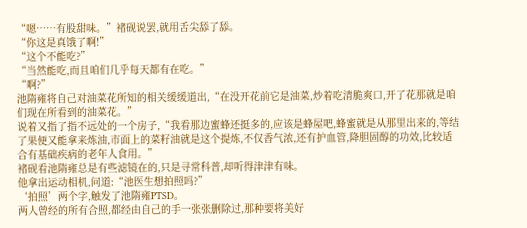“嗯……有股甜味。”褚砚说罢,就用舌尖舔了舔。
“你这是真饿了啊!”
“这个不能吃?”
“当然能吃,而且咱们几乎每天都有在吃。”
“啊?”
池隋雍将自己对油菜花所知的相关缓缓道出,“在没开花前它是油菜,炒着吃清脆爽口,开了花那就是咱们现在所看到的油菜花。”
说着又指了指不远处的一个房子,“我看那边蜜蜂还挺多的,应该是蜂屋吧,蜂蜜就是从那里出来的,等结了果便又能拿来炼油,市面上的菜籽油就是这个提炼,不仅香气浓,还有护血管,降胆固醇的功效,比较适合有基础疾病的老年人食用。”
褚砚看池隋雍总是有些滤镜在的,只是寻常科普,却听得津津有味。
他拿出运动相机,问道:“池医生想拍照吗?”
‘拍照’两个字,触发了池隋雍PTSD。
两人曾经的所有合照,都经由自己的手一张张删除过,那种要将美好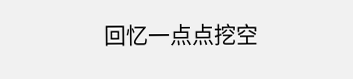回忆一点点挖空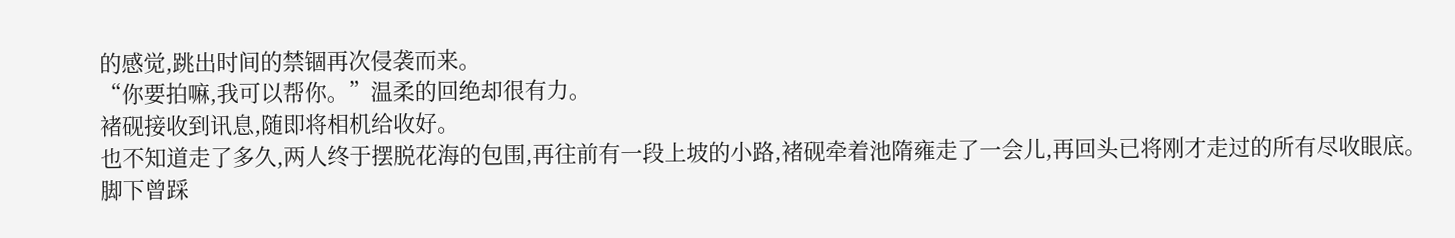的感觉,跳出时间的禁锢再次侵袭而来。
“你要拍嘛,我可以帮你。”温柔的回绝却很有力。
褚砚接收到讯息,随即将相机给收好。
也不知道走了多久,两人终于摆脱花海的包围,再往前有一段上坡的小路,褚砚牵着池隋雍走了一会儿,再回头已将刚才走过的所有尽收眼底。
脚下曾踩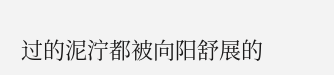过的泥泞都被向阳舒展的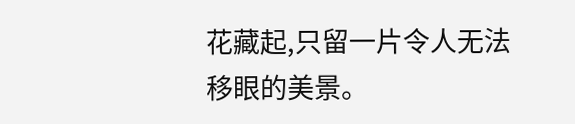花藏起,只留一片令人无法移眼的美景。